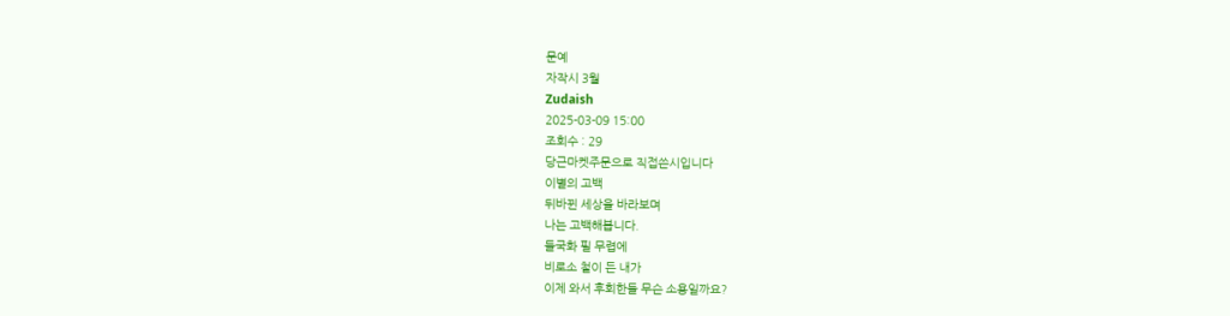문예
자작시 3월
Zudaish
2025-03-09 15:00
조회수 : 29
당근마켓주문으로 직접쓴시입니다
이별의 고백
뒤바뀐 세상을 바라보며
나는 고백해봅니다.
들국화 필 무렵에
비로소 철이 든 내가
이제 와서 후회한들 무슨 소용일까요?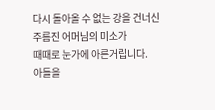다시 돌아올 수 없는 강을 건너신
주름진 어머님의 미소가
때때로 눈가에 아른거립니다.
아들을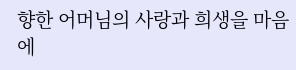향한 어머님의 사랑과 희생을 마음에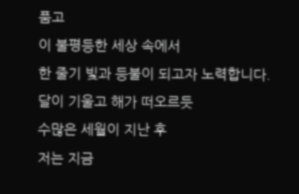품고
이 불평등한 세상 속에서
한 줄기 빛과 등불이 되고자 노력합니다.
달이 기울고 해가 떠오르듯
수많은 세월이 지난 후
저는 지금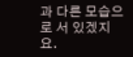과 다른 모습으로 서 있겠지요.